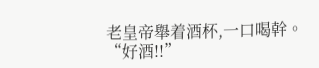老皇帝舉着酒杯,一口喝幹。
“好酒!!”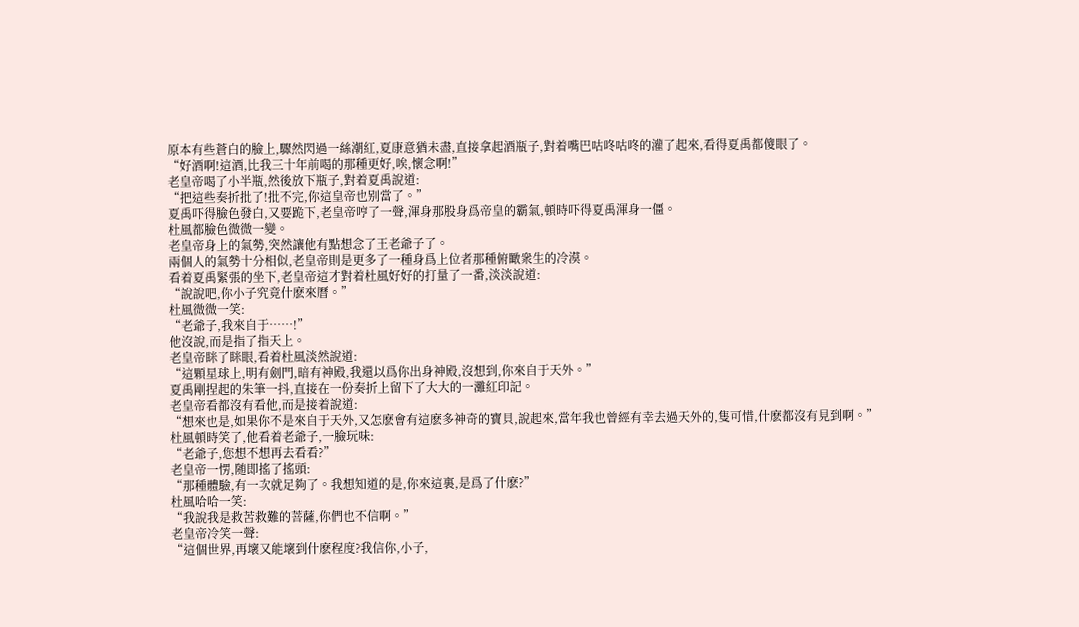原本有些蒼白的臉上,驟然閃過一絲潮紅,夏康意猶未盡,直接拿起酒瓶子,對着嘴巴咕咚咕咚的灌了起來,看得夏禹都傻眼了。
“好酒啊!這酒,比我三十年前喝的那種更好,唉,懷念啊!”
老皇帝喝了小半瓶,然後放下瓶子,對着夏禹說道:
“把這些奏折批了!批不完,你這皇帝也别當了。”
夏禹吓得臉色發白,又要跪下,老皇帝哼了一聲,渾身那股身爲帝皇的霸氣,頓時吓得夏禹渾身一僵。
杜風都臉色微微一變。
老皇帝身上的氣勢,突然讓他有點想念了王老爺子了。
兩個人的氣勢十分相似,老皇帝則是更多了一種身爲上位者那種俯瞰衆生的冷漠。
看着夏禹緊張的坐下,老皇帝這才對着杜風好好的打量了一番,淡淡說道:
“說說吧,你小子究竟什麽來曆。”
杜風微微一笑:
“老爺子,我來自于……!”
他沒說,而是指了指天上。
老皇帝眯了眯眼,看着杜風淡然說道:
“這顆星球上,明有劍門,暗有神殿,我還以爲你出身神殿,沒想到,你來自于天外。”
夏禹剛捏起的朱筆一抖,直接在一份奏折上留下了大大的一灘紅印記。
老皇帝看都沒有看他,而是接着說道:
“想來也是,如果你不是來自于天外,又怎麽會有這麽多神奇的寶貝,說起來,當年我也曾經有幸去過天外的,隻可惜,什麽都沒有見到啊。”
杜風頓時笑了,他看着老爺子,一臉玩味:
“老爺子,您想不想再去看看?”
老皇帝一愣,随即搖了搖頭:
“那種體驗,有一次就足夠了。我想知道的是,你來這裏,是爲了什麽?”
杜風哈哈一笑:
“我說我是救苦救難的菩薩,你們也不信啊。”
老皇帝冷笑一聲:
“這個世界,再壞又能壞到什麽程度?我信你,小子,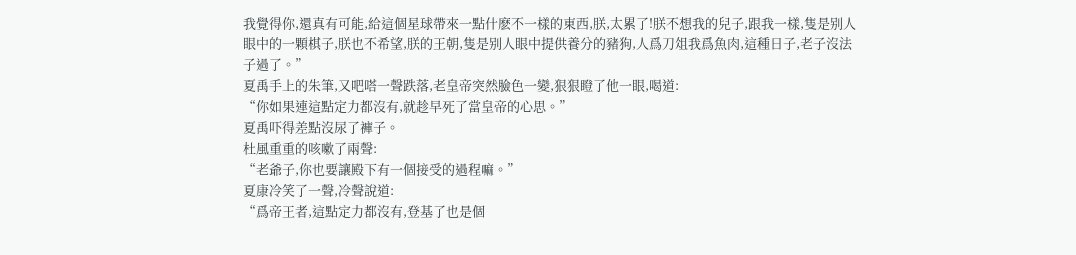我覺得你,還真有可能,給這個星球帶來一點什麽不一樣的東西,朕,太累了!朕不想我的兒子,跟我一樣,隻是别人眼中的一顆棋子,朕也不希望,朕的王朝,隻是别人眼中提供養分的豬狗,人爲刀俎我爲魚肉,這種日子,老子沒法子過了。”
夏禹手上的朱筆,又吧嗒一聲跌落,老皇帝突然臉色一變,狠狠瞪了他一眼,喝道:
“你如果連這點定力都沒有,就趁早死了當皇帝的心思。”
夏禹吓得差點沒尿了褲子。
杜風重重的咳嗽了兩聲:
“老爺子,你也要讓殿下有一個接受的過程嘛。”
夏康冷笑了一聲,冷聲說道:
“爲帝王者,這點定力都沒有,登基了也是個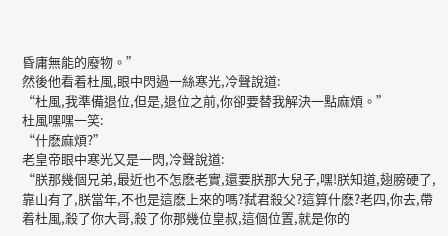昏庸無能的廢物。”
然後他看着杜風,眼中閃過一絲寒光,冷聲說道:
“杜風,我準備退位,但是,退位之前,你卻要替我解決一點麻煩。”
杜風嘿嘿一笑:
“什麽麻煩?”
老皇帝眼中寒光又是一閃,冷聲說道:
“朕那幾個兄弟,最近也不怎麽老實,還要朕那大兒子,嘿!朕知道,翅膀硬了,靠山有了,朕當年,不也是這麽上來的嗎?弑君殺父?這算什麽?老四,你去,帶着杜風,殺了你大哥,殺了你那幾位皇叔,這個位置,就是你的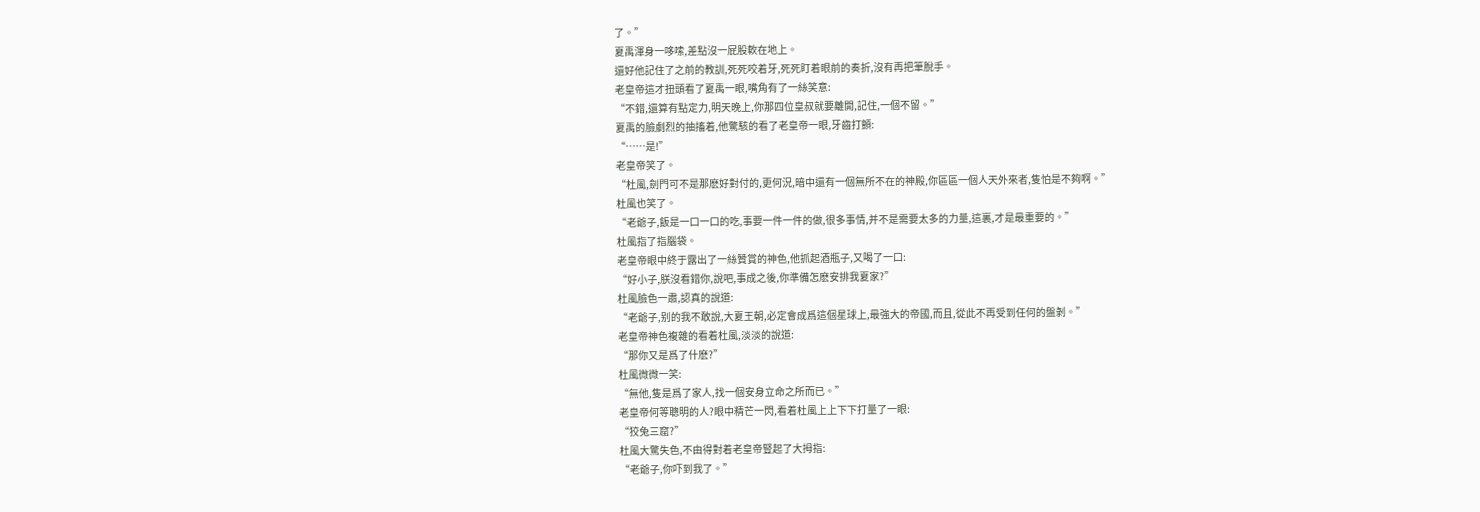了。”
夏禹渾身一哆嗦,差點沒一屁股軟在地上。
還好他記住了之前的教訓,死死咬着牙,死死盯着眼前的奏折,沒有再把筆脫手。
老皇帝這才扭頭看了夏禹一眼,嘴角有了一絲笑意:
“不錯,還算有點定力,明天晚上,你那四位皇叔就要離開,記住,一個不留。”
夏禹的臉劇烈的抽搐着,他驚駭的看了老皇帝一眼,牙齒打顫:
“……是!”
老皇帝笑了。
“杜風,劍門可不是那麽好對付的,更何況,暗中還有一個無所不在的神殿,你區區一個人天外來者,隻怕是不夠啊。”
杜風也笑了。
“老爺子,飯是一口一口的吃,事要一件一件的做,很多事情,并不是需要太多的力量,這裏,才是最重要的。”
杜風指了指腦袋。
老皇帝眼中終于露出了一絲贊賞的神色,他抓起酒瓶子,又喝了一口:
“好小子,朕沒看錯你,說吧,事成之後,你準備怎麽安排我夏家?”
杜風臉色一肅,認真的說道:
“老爺子,别的我不敢說,大夏王朝,必定會成爲這個星球上,最強大的帝國,而且,從此不再受到任何的盤剝。”
老皇帝神色複雜的看着杜風,淡淡的說道:
“那你又是爲了什麽?”
杜風微微一笑:
“無他,隻是爲了家人,找一個安身立命之所而已。”
老皇帝何等聰明的人?眼中精芒一閃,看着杜風上上下下打量了一眼:
“狡兔三窟?”
杜風大驚失色,不由得對着老皇帝豎起了大拇指:
“老爺子,你吓到我了。”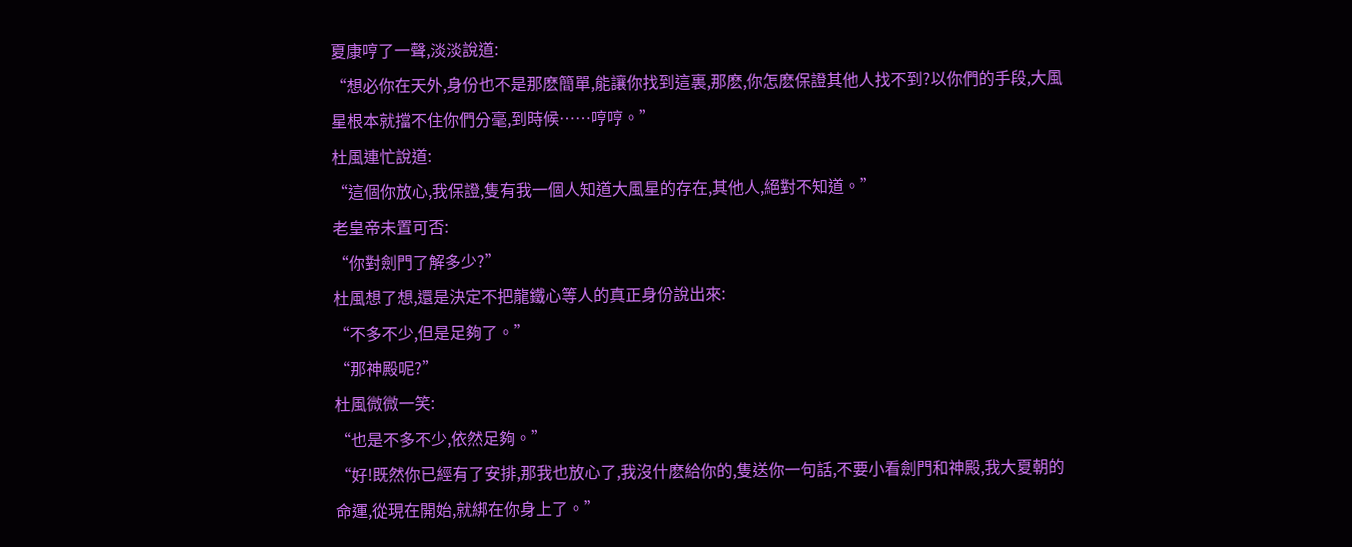夏康哼了一聲,淡淡說道:
“想必你在天外,身份也不是那麽簡單,能讓你找到這裏,那麽,你怎麽保證其他人找不到?以你們的手段,大風星根本就擋不住你們分毫,到時候……哼哼。”
杜風連忙說道:
“這個你放心,我保證,隻有我一個人知道大風星的存在,其他人,絕對不知道。”
老皇帝未置可否:
“你對劍門了解多少?”
杜風想了想,還是決定不把龍鐵心等人的真正身份說出來:
“不多不少,但是足夠了。”
“那神殿呢?”
杜風微微一笑:
“也是不多不少,依然足夠。”
“好!既然你已經有了安排,那我也放心了,我沒什麽給你的,隻送你一句話,不要小看劍門和神殿,我大夏朝的命運,從現在開始,就綁在你身上了。”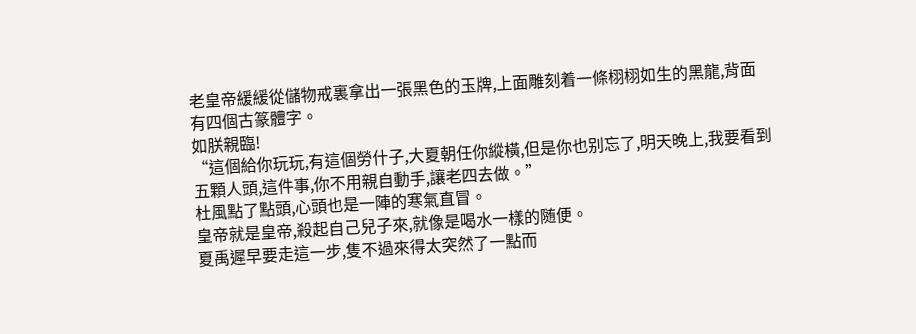老皇帝緩緩從儲物戒裏拿出一張黑色的玉牌,上面雕刻着一條栩栩如生的黑龍,背面有四個古篆體字。
如朕親臨!
“這個給你玩玩,有這個勞什子,大夏朝任你縱橫,但是你也别忘了,明天晚上,我要看到五顆人頭,這件事,你不用親自動手,讓老四去做。”
杜風點了點頭,心頭也是一陣的寒氣直冒。
皇帝就是皇帝,殺起自己兒子來,就像是喝水一樣的随便。
夏禹遲早要走這一步,隻不過來得太突然了一點而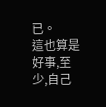已。
這也算是好事,至少,自己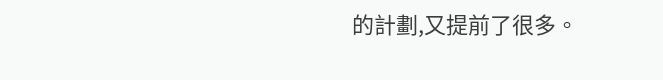的計劃,又提前了很多。